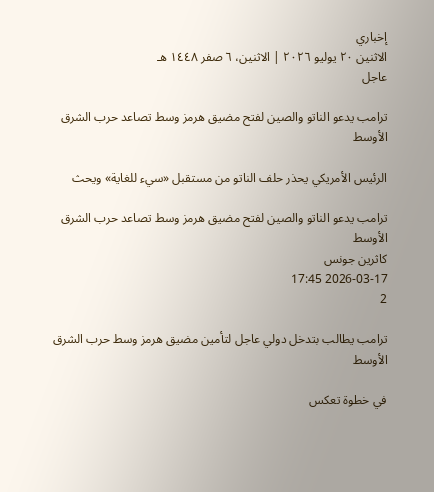إخباري
الاثنين ٢٠ يوليو ٢٠٢٦ | الاثنين، ٦ صفر ١٤٤٨ هـ
عاجل

ترامب يدعو الناتو والصين لفتح مضيق هرمز وسط تصاعد حرب الشرق الأوسط

الرئيس الأمريكي يحذر حلف الناتو من مستقبل «سيء للغاية» ويحث

ترامب يدعو الناتو والصين لفتح مضيق هرمز وسط تصاعد حرب الشرق الأوسط
كاثرين جونس
2026-03-17 17:45
2

ترامب يطالب بتدخل دولي عاجل لتأمين مضيق هرمز وسط حرب الشرق الأوسط

في خطوة تعكس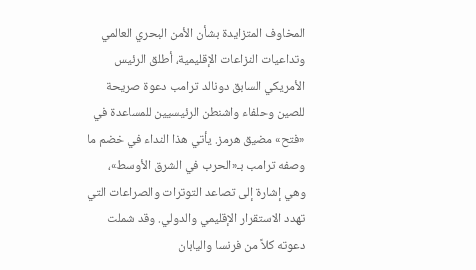المخاوف المتزايدة بشأن الأمن البحري العالمي وتداعيات النزاعات الإقليمية، أطلق الرئيس الأمريكي السابق دونالد ترامب دعوة صريحة للصين وحلفاء واشنطن الرئيسيين للمساعدة في «فتح» مضيق هرمز. يأتي هذا النداء في خضم ما وصفه ترامب بـ«الحرب في الشرق الأوسط»، وهي إشارة إلى تصاعد التوترات والصراعات التي تهدد الاستقرار الإقليمي والدولي. وقد شملت دعوته كلاً من فرنسا واليابان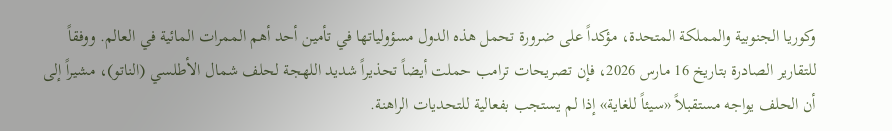وكوريا الجنوبية والمملكة المتحدة، مؤكداً على ضرورة تحمل هذه الدول مسؤولياتها في تأمين أحد أهم الممرات المائية في العالم. ووفقاً للتقارير الصادرة بتاريخ 16 مارس 2026، فإن تصريحات ترامب حملت أيضاً تحذيراً شديد اللهجة لحلف شمال الأطلسي (الناتو)، مشيراً إلى أن الحلف يواجه مستقبلاً «سيئاً للغاية» إذا لم يستجب بفعالية للتحديات الراهنة.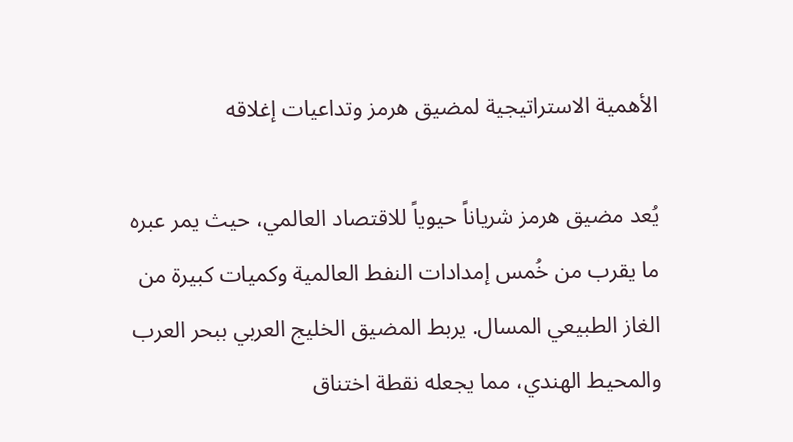الأهمية الاستراتيجية لمضيق هرمز وتداعيات إغلاقه

يُعد مضيق هرمز شرياناً حيوياً للاقتصاد العالمي، حيث يمر عبره ما يقرب من خُمس إمدادات النفط العالمية وكميات كبيرة من الغاز الطبيعي المسال. يربط المضيق الخليج العربي ببحر العرب والمحيط الهندي، مما يجعله نقطة اختناق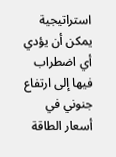استراتيجية يمكن أن يؤدي أي اضطراب فيها إلى ارتفاع جنوني في أسعار الطاقة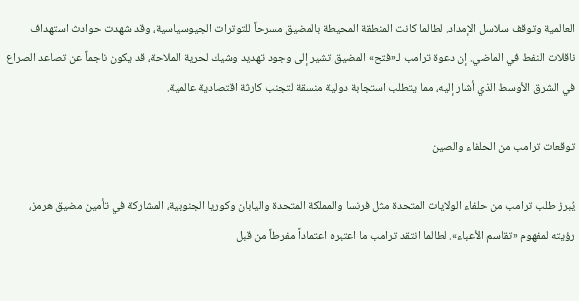العالمية وتوقف سلاسل الإمداد. لطالما كانت المنطقة المحيطة بالمضيق مسرحاً للتوترات الجيوسياسية، وقد شهدت حوادث استهداف ناقلات النفط في الماضي. إن دعوة ترامب لـ«فتح» المضيق تشير إلى وجود تهديد وشيك لحرية الملاحة، قد يكون ناجماً عن تصاعد الصراع في الشرق الأوسط الذي أشار إليه، مما يتطلب استجابة دولية منسقة لتجنب كارثة اقتصادية عالمية.

توقعات ترامب من الحلفاء والصين

يُبرز طلب ترامب من حلفاء الولايات المتحدة مثل فرنسا والمملكة المتحدة واليابان وكوريا الجنوبية، المشاركة في تأمين مضيق هرمز، رؤيته لمفهوم «تقاسم الأعباء». لطالما انتقد ترامب ما اعتبره اعتماداً مفرطاً من قبل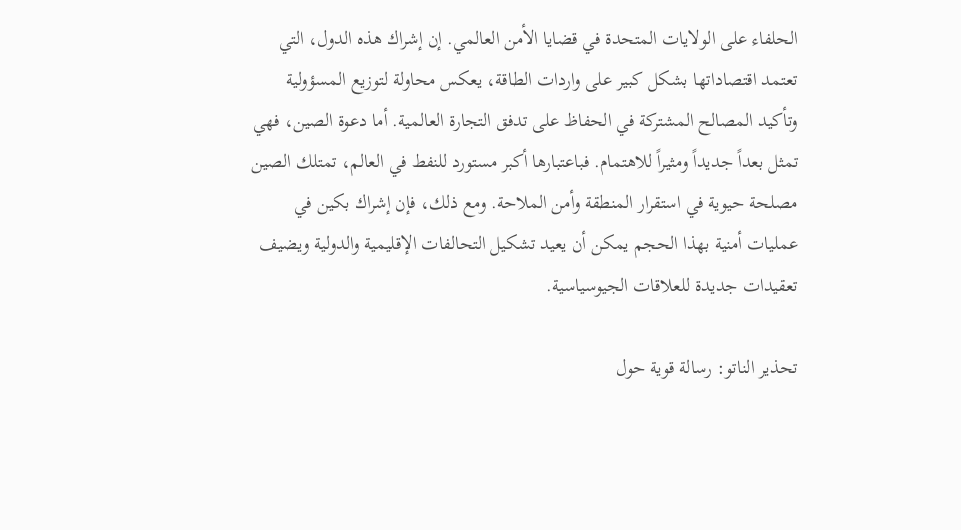الحلفاء على الولايات المتحدة في قضايا الأمن العالمي. إن إشراك هذه الدول، التي تعتمد اقتصاداتها بشكل كبير على واردات الطاقة، يعكس محاولة لتوزيع المسؤولية وتأكيد المصالح المشتركة في الحفاظ على تدفق التجارة العالمية. أما دعوة الصين، فهي تمثل بعداً جديداً ومثيراً للاهتمام. فباعتبارها أكبر مستورد للنفط في العالم، تمتلك الصين مصلحة حيوية في استقرار المنطقة وأمن الملاحة. ومع ذلك، فإن إشراك بكين في عمليات أمنية بهذا الحجم يمكن أن يعيد تشكيل التحالفات الإقليمية والدولية ويضيف تعقيدات جديدة للعلاقات الجيوسياسية.

تحذير الناتو: رسالة قوية حول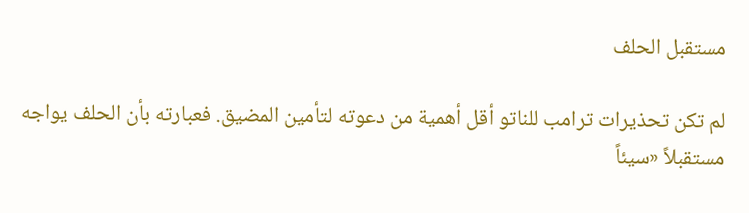مستقبل الحلف

لم تكن تحذيرات ترامب للناتو أقل أهمية من دعوته لتأمين المضيق. فعبارته بأن الحلف يواجه مستقبلاً «سيئاً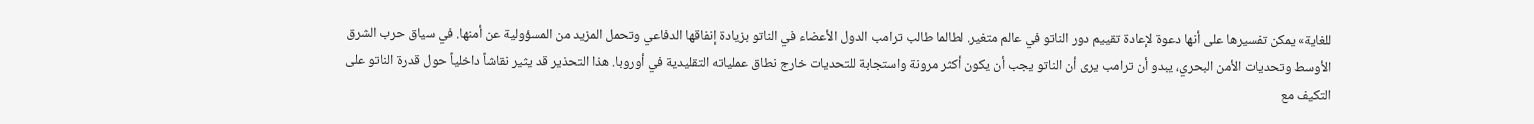للغاية» يمكن تفسيرها على أنها دعوة لإعادة تقييم دور الناتو في عالم متغير. لطالما طالب ترامب الدول الأعضاء في الناتو بزيادة إنفاقها الدفاعي وتحمل المزيد من المسؤولية عن أمنها. في سياق حرب الشرق الأوسط وتحديات الأمن البحري، يبدو أن ترامب يرى أن الناتو يجب أن يكون أكثر مرونة واستجابة للتحديات خارج نطاق عملياته التقليدية في أوروبا. هذا التحذير قد يثير نقاشاً داخلياً حول قدرة الناتو على التكيف مع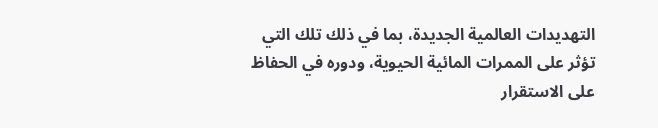التهديدات العالمية الجديدة، بما في ذلك تلك التي تؤثر على الممرات المائية الحيوية، ودوره في الحفاظ على الاستقرار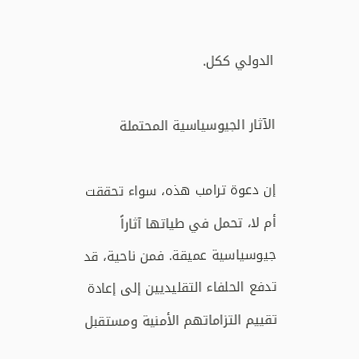الدولي ككل.

الآثار الجيوسياسية المحتملة

إن دعوة ترامب هذه، سواء تحققت أم لا، تحمل في طياتها آثاراً جيوسياسية عميقة. فمن ناحية، قد تدفع الحلفاء التقليديين إلى إعادة تقييم التزاماتهم الأمنية ومستقبل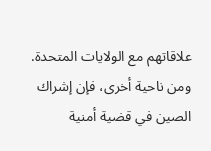علاقاتهم مع الولايات المتحدة. ومن ناحية أخرى، فإن إشراك الصين في قضية أمنية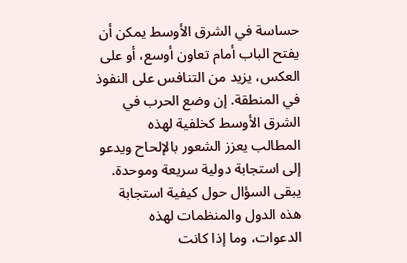حساسة في الشرق الأوسط يمكن أن يفتح الباب أمام تعاون أوسع، أو على العكس، يزيد من التنافس على النفوذ في المنطقة. إن وضع الحرب في الشرق الأوسط كخلفية لهذه المطالب يعزز الشعور بالإلحاح ويدعو إلى استجابة دولية سريعة وموحدة. يبقى السؤال حول كيفية استجابة هذه الدول والمنظمات لهذه الدعوات، وما إذا كانت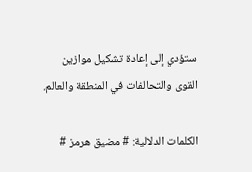ستؤدي إلى إعادة تشكيل موازين القوى والتحالفات في المنطقة والعالم.

الكلمات الدلالية: # مضيق هرمز #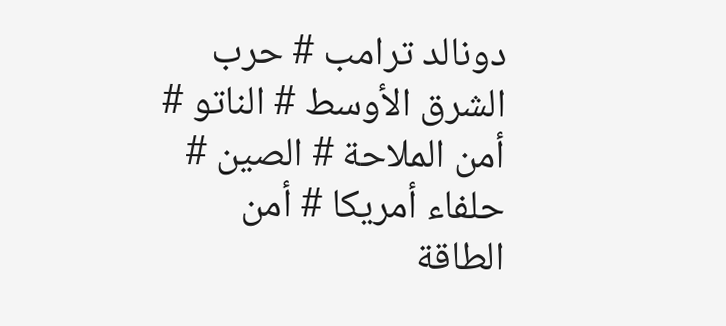دونالد ترامب # حرب الشرق الأوسط # الناتو # أمن الملاحة # الصين # حلفاء أمريكا # أمن الطاقة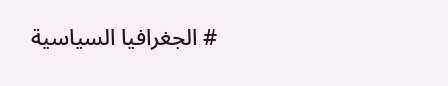# الجغرافيا السياسية